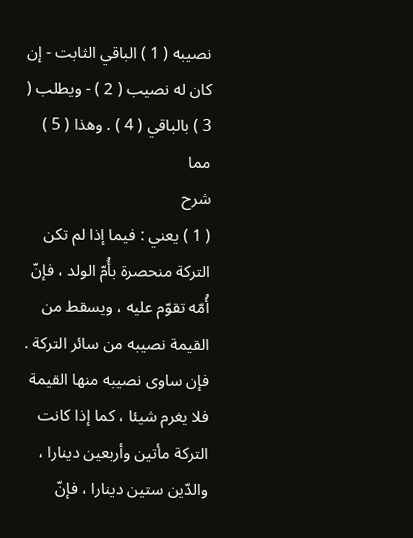نصيبه ( 1 ) الباقي الثابت - إن كان له نصيب ( 2 ) - ويطلب ( 3 ) بالباقي ( 4 ) . وهذا ( 5 ) مما
شرح
( 1 ) يعني : فيما إذا لم تكن التركة منحصرة بأُمّ الولد ، فإنّ أُمّه تقوّم عليه ، ويسقط من القيمة نصيبه من سائر التركة . فإن ساوى نصيبه منها القيمة فلا يغرم شيئا ، كما إذا كانت التركة مأتين وأربعين دينارا ، والدّين ستين دينارا ، فإنّ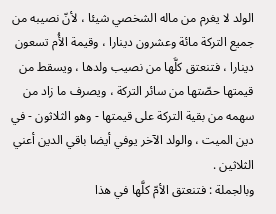الولد لا يغرم من ماله الشخصي شيئا ، لأنّ نصيبه من جميع التركة مائة وعشرون دينارا ، وقيمة الأُم تسعون دينارا ، فتنعتق كلَّها من نصيب ولدها ، ويسقط من قيمتها حصّتها من سائر التركة ، ويصرف ما زاد من سهمه من بقية التركة على قيمتها - وهو الثلاثون - في دين الميت ، والولد الآخر يوفي أيضا باقي الدين أعني الثلاثين .
وبالجملة : فتنعتق الأمّ كلَّها في هذا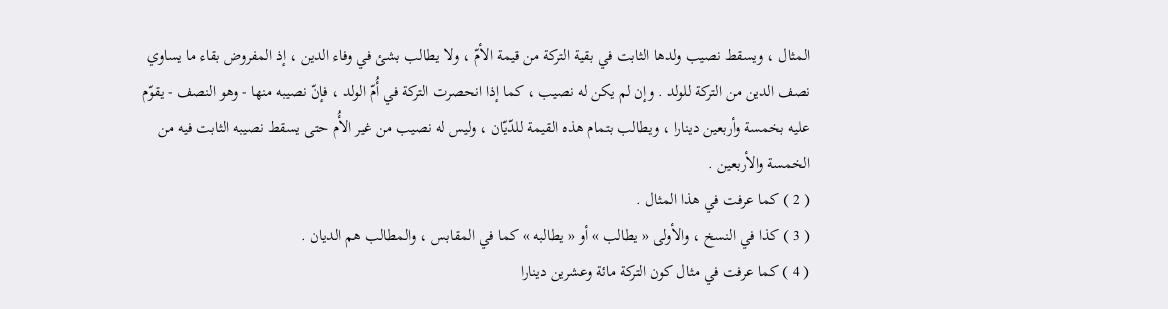المثال ، ويسقط نصيب ولدها الثابت في بقية التركة من قيمة الأمّ ، ولا يطالب بشئ في وفاء الدين ، إذ المفروض بقاء ما يساوي نصف الدين من التركة للولد . وإن لم يكن له نصيب ، كما إذا انحصرت التركة في أُمّ الولد ، فإنّ نصيبه منها - وهو النصف - يقوّم عليه بخمسة وأربعين دينارا ، ويطالب بتمام هذه القيمة للدّيّان ، وليس له نصيب من غير الأُم حتى يسقط نصيبه الثابت فيه من الخمسة والأربعين .
( 2 ) كما عرفت في هذا المثال .
( 3 ) كذا في النسخ ، والأولى « يطالب » أو « يطالبه » كما في المقابس ، والمطالب هم الديان .
( 4 ) كما عرفت في مثال كون التركة مائة وعشرين دينارا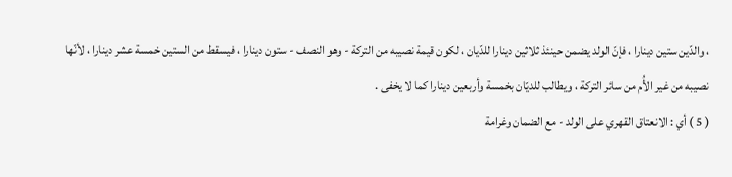، والدّين ستين دينارا ، فإنّ الولد يضمن حينئذ ثلاثين دينارا للدّيان ، لكون قيمة نصيبه من التركة - وهو النصف - ستون دينارا ، فيسقط من الستين خمسة عشر دينارا ، لأنّها نصيبه من غير الأُم من سائر التركة ، ويطالب للديّان بخمسة وأربعين دينارا كما لا يخفى .
( 5 ) أي : الانعتاق القهري على الولد - مع الضمان وغرامة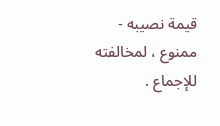قيمة نصيبه - ممنوع ، لمخالفته للإجماع .